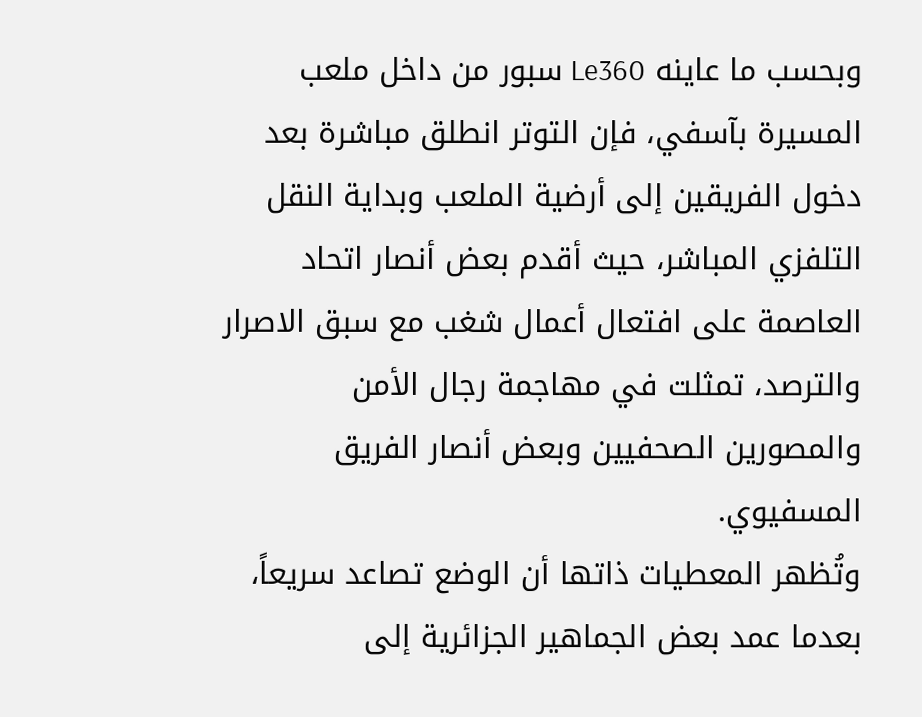وبحسب ما عاينه Le360 سبور من داخل ملعب المسيرة بآسفي، فإن التوتر انطلق مباشرة بعد دخول الفريقين إلى أرضية الملعب وبداية النقل التلفزي المباشر، حيث أقدم بعض أنصار اتحاد العاصمة على افتعال أعمال شغب مع سبق الاصرار والترصد، تمثلت في مهاجمة رجال الأمن والمصورين الصحفيين وبعض أنصار الفريق المسفيوي.
وتُظهر المعطيات ذاتها أن الوضع تصاعد سريعاً، بعدما عمد بعض الجماهير الجزائرية إلى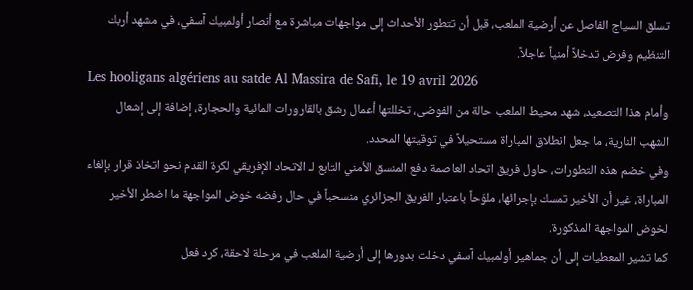تسلق السياج الفاصل عن أرضية الملعب، قبل أن تتطور الأحداث إلى مواجهات مباشرة مع أنصار أولمبيك آسفي، في مشهد أربك التنظيم وفرض تدخلاً أمنياً عاجلاً.
Les hooligans algériens au satde Al Massira de Safi, le 19 avril 2026
وأمام هذا التصعيد، شهد محيط الملعب حالة من الفوضى، تخللتها أعمال رشق بالقارورات المائية والحجارة، إضافة إلى إشعال الشهب النارية، ما جعل انطلاق المباراة مستحيلاً في توقيتها المحدد.
وفي خضم هذه التطورات، حاول فريق اتحاد العاصمة دفع المنسق الأمني التابع لـ الاتحاد الإفريقي لكرة القدم نحو اتخاذ قرار بإلغاء المباراة، غير أن الأخير تمسك بإجرائها، ملوّحاً باعتبار الفريق الجزائري منسحباً في حال رفضه خوض المواجهة ما اضطر الأخير لخوض المواجهة المذكورة.
كما تشير المعطيات إلى أن جماهير أولمبيك آسفي دخلت بدورها إلى أرضية الملعب في مرحلة لاحقة، كرد فعل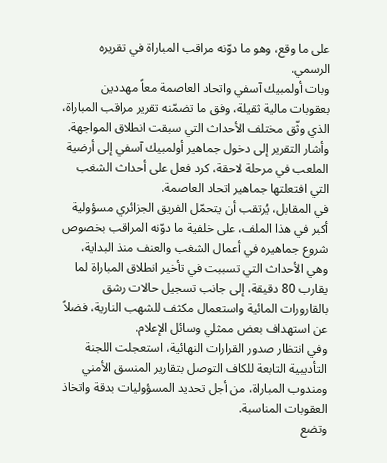على ما وقع، وهو ما دوّنه مراقب المباراة في تقريره الرسمي.
وبات أولمبيك آسفي واتحاد العاصمة معاً مهددين بعقوبات مالية ثقيلة، وفق ما تضمّنه تقرير مراقب المباراة، الذي وثّق مختلف الأحداث التي سبقت انطلاق المواجهة.
وأشار التقرير إلى دخول جماهير أولمبيك آسفي إلى أرضية الملعب في مرحلة لاحقة، كرد فعل على أحداث الشغب التي افتعلتها جماهير اتحاد العاصمة.
في المقابل، يُرتقب أن يتحمّل الفريق الجزائري مسؤولية أكبر في هذا الملف، على خلفية ما دوّنه المراقب بخصوص شروع جماهيره في أعمال الشغب والعنف منذ البداية، وهي الأحداث التي تسببت في تأخير انطلاق المباراة لما يقارب 80 دقيقة، إلى جانب تسجيل حالات رشق بالقارورات المائية واستعمال مكثف للشهب النارية، فضلاً عن استهداف بعض ممثلي وسائل الإعلام.
وفي انتظار صدور القرارات النهائية، استعجلت اللجنة التأديبية التابعة للكاف التوصل بتقارير المنسق الأمني ومندوب المباراة، من أجل تحديد المسؤوليات بدقة واتخاذ العقوبات المناسبة.
وتضع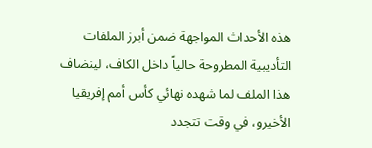هذه الأحداث المواجهة ضمن أبرز الملفات التأديبية المطروحة حالياً داخل الكاف، لينضاف هذا الملف لما شهده نهائي كأس أمم إفريقيا الأخيرو، في وقت تتجدد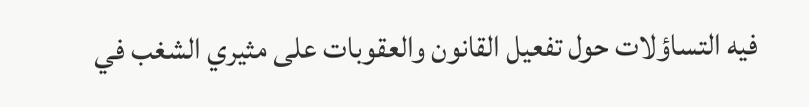فيه التساؤلات حول تفعيل القانون والعقوبات على مثيري الشغب في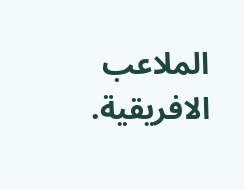الملاعب الافريقية.